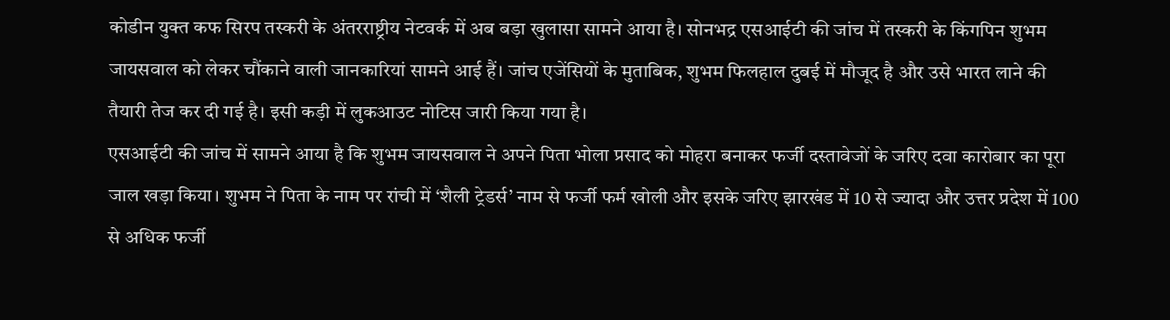कोडीन युक्त कफ सिरप तस्करी के अंतरराष्ट्रीय नेटवर्क में अब बड़ा खुलासा सामने आया है। सोनभद्र एसआईटी की जांच में तस्करी के किंगपिन शुभम जायसवाल को लेकर चौंकाने वाली जानकारियां सामने आई हैं। जांच एजेंसियों के मुताबिक, शुभम फिलहाल दुबई में मौजूद है और उसे भारत लाने की तैयारी तेज कर दी गई है। इसी कड़ी में लुकआउट नोटिस जारी किया गया है।
एसआईटी की जांच में सामने आया है कि शुभम जायसवाल ने अपने पिता भोला प्रसाद को मोहरा बनाकर फर्जी दस्तावेजों के जरिए दवा कारोबार का पूरा जाल खड़ा किया। शुभम ने पिता के नाम पर रांची में ‘शैली ट्रेडर्स’ नाम से फर्जी फर्म खोली और इसके जरिए झारखंड में 10 से ज्यादा और उत्तर प्रदेश में 100 से अधिक फर्जी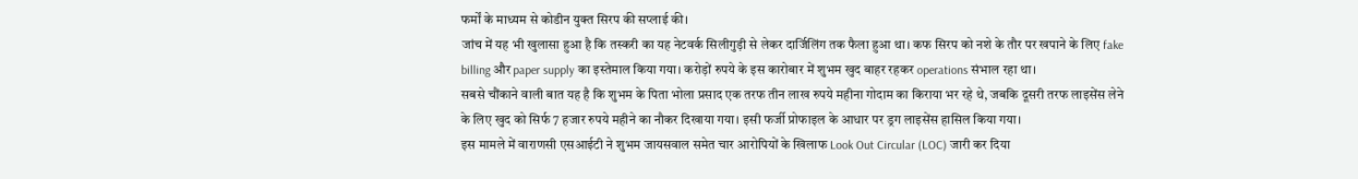फर्मों के माध्यम से कोडीन युक्त सिरप की सप्लाई की।
जांच में यह भी खुलासा हुआ है कि तस्करी का यह नेटवर्क सिलीगुड़ी से लेकर दार्जिलिंग तक फैला हुआ था। कफ सिरप को नशे के तौर पर खपाने के लिए fake billing और paper supply का इस्तेमाल किया गया। करोड़ों रुपये के इस कारोबार में शुभम खुद बाहर रहकर operations संभाल रहा था।
सबसे चौंकाने वाली बात यह है कि शुभम के पिता भोला प्रसाद एक तरफ तीन लाख रुपये महीना गोदाम का किराया भर रहे थे, जबकि दूसरी तरफ लाइसेंस लेने के लिए खुद को सिर्फ 7 हजार रुपये महीने का नौकर दिखाया गया। इसी फर्जी प्रोफाइल के आधार पर ड्रग लाइसेंस हासिल किया गया।
इस मामले में वाराणसी एसआईटी ने शुभम जायसवाल समेत चार आरोपियों के खिलाफ Look Out Circular (LOC) जारी कर दिया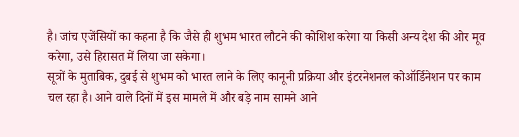है। जांच एजेंसियों का कहना है कि जैसे ही शुभम भारत लौटने की कोशिश करेगा या किसी अन्य देश की ओर मूव करेगा, उसे हिरासत में लिया जा सकेगा।
सूत्रों के मुताबिक, दुबई से शुभम को भारत लाने के लिए कानूनी प्रक्रिया और इंटरनेशनल कोऑर्डिनेशन पर काम चल रहा है। आने वाले दिनों में इस मामले में और बड़े नाम सामने आने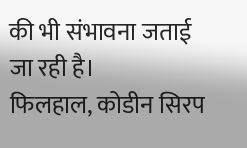की भी संभावना जताई जा रही है।
फिलहाल, कोडीन सिरप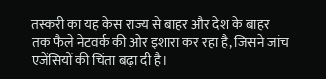तस्करी का यह केस राज्य से बाहर और देश के बाहर तक फैले नेटवर्क की ओर इशारा कर रहा है, जिसने जांच एजेंसियों की चिंता बढ़ा दी है।